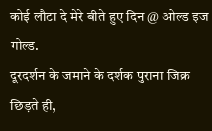कोई लौटा दे मेरे बीते हुए दिन @ ओल्ड इज गोल्ड.
दूरदर्शन के जमाने के दर्शक पुराना जिक्र छिड़ते ही,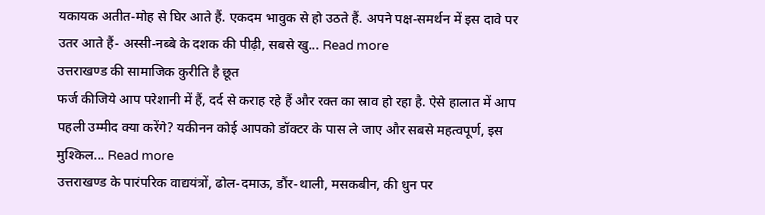यकायक अतीत-मोह से घिर आते हैं. एकदम भावुक से हो उठते हैं. अपने पक्ष-समर्थन में इस दावे पर उतर आते हैं- अस्सी-नब्बे के दशक की पीढ़ी, सबसे खु... Read more
उत्तराखण्ड की सामाजिक कुरीति है छूत
फर्ज कीजिये आप परेशानी में हैं, दर्द से कराह रहे हैं और रक्त का स्राव हो रहा है. ऐसे हालात में आप पहली उम्मीद क्या करेंगे? यकीनन कोई आपको डॉक्टर के पास ले जाए और सबसे महत्वपूर्ण, इस मुश्किल... Read more
उत्तराखण्ड के पारंपरिक वाद्ययंत्रों, ढोल-दमाऊ, डौंर-थाली, मसकबीन, की धुन पर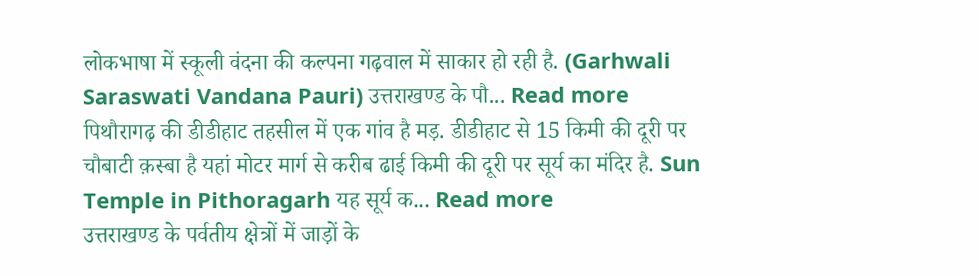लोकभाषा में स्कूली वंदना की कल्पना गढ़वाल में साकार हो रही है. (Garhwali Saraswati Vandana Pauri) उत्तराखण्ड के पौ... Read more
पिथौरागढ़ की डीडीहाट तहसील में एक गांव है मड़. डीडीहाट से 15 किमी की दूरी पर चौबाटी क़स्बा है यहां मोटर मार्ग से करीब ढाई किमी की दूरी पर सूर्य का मंदिर है. Sun Temple in Pithoragarh यह सूर्य क... Read more
उत्तराखण्ड के पर्वतीय क्षेत्रों में जाड़ों के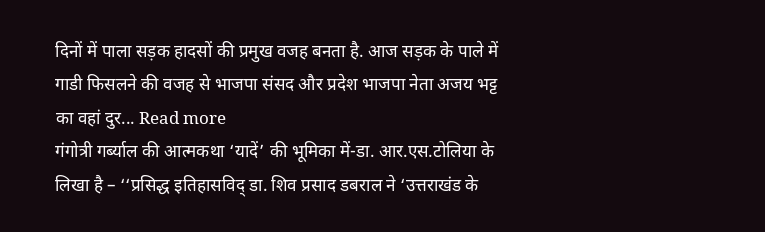दिनों में पाला सड़क हादसों की प्रमुख वजह बनता है. आज सड़क के पाले में गाडी फिसलने की वजह से भाजपा संसद और प्रदेश भाजपा नेता अजय भट्ट का वहां दुर... Read more
गंगोत्री गर्ब्याल की आत्मकथा ‘यादें’ की भूमिका में-डा. आर.एस.टोलिया के लिखा है – ‘‘प्रसिद्ध इतिहासविद् डा. शिव प्रसाद डबराल ने ‘उत्तराखंड के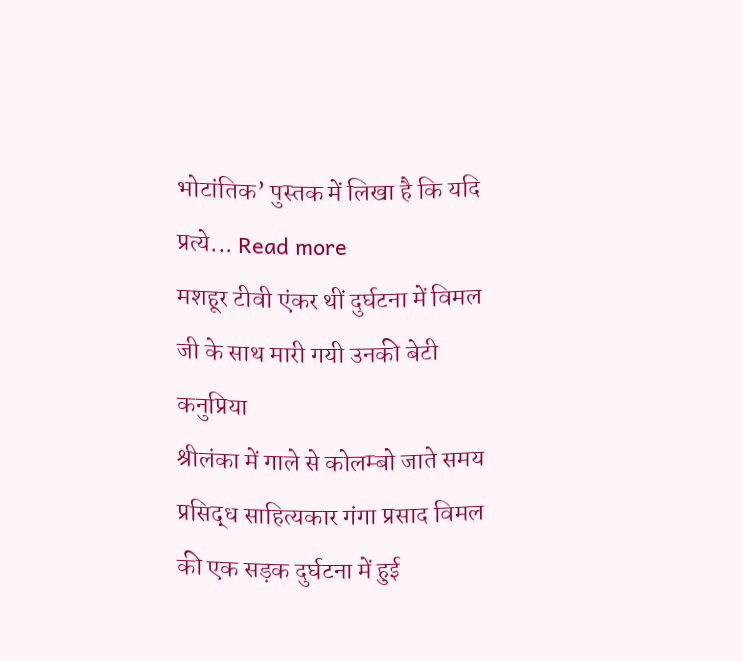भोटांतिक’ पुस्तक में लिखा है कि यदि प्रत्ये... Read more
मशहूर टीवी एंकर थीं दुर्घटना में विमल जी के साथ मारी गयी उनकी बेटी कनुप्रिया
श्रीलंका में गाले से कोलम्बो जाते समय प्रसिद्ध साहित्यकार गंगा प्रसाद विमल की एक सड़क दुर्घटना में हुई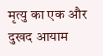मृत्यु का एक और दुखद आयाम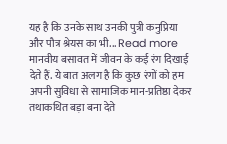यह है कि उनके साथ उनकी पुत्री कनुप्रिया और पौत्र श्रेयस का भी... Read more
मानवीय बसावत में जीवन के कई रंग दिखाई देते हैं. ये बात अलग है कि कुछ रंगों को हम अपनी सुविधा से सामाजिक मान-प्रतिष्ठा देकर तथाकथित बड़ा बना देते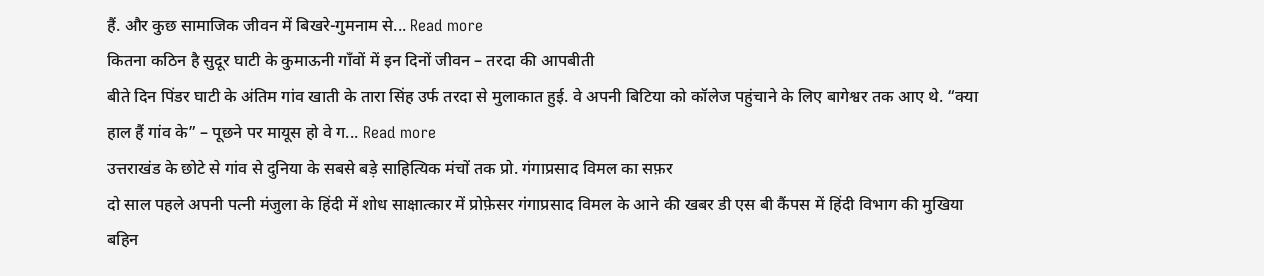हैं. और कुछ सामाजिक जीवन में बिखरे-गुमनाम से... Read more
कितना कठिन है सुदूर घाटी के कुमाऊनी गाँवों में इन दिनों जीवन – तरदा की आपबीती
बीते दिन पिंडर घाटी के अंतिम गांव खाती के तारा सिंह उर्फ तरदा से मुलाकात हुई. वे अपनी बिटिया को कॉलेज पहुंचाने के लिए बागेश्वर तक आए थे. “क्या हाल हैं गांव के” – पूछने पर मायूस हो वे ग... Read more
उत्तराखंड के छोटे से गांव से दुनिया के सबसे बड़े साहित्यिक मंचों तक प्रो. गंगाप्रसाद विमल का सफ़र
दो साल पहले अपनी पत्नी मंजुला के हिंदी में शोध साक्षात्कार में प्रोफ़ेसर गंगाप्रसाद विमल के आने की खबर डी एस बी कैंपस में हिंदी विभाग की मुखिया बहिन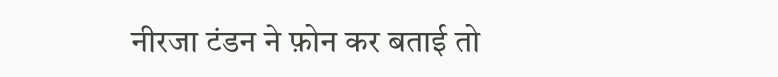नीरजा टंडन ने फ़ोन कर बताई तो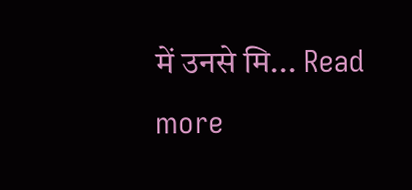में उनसे मि... Read more